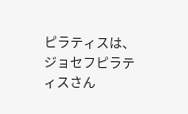ピラティスは、ジョセフピラティスさん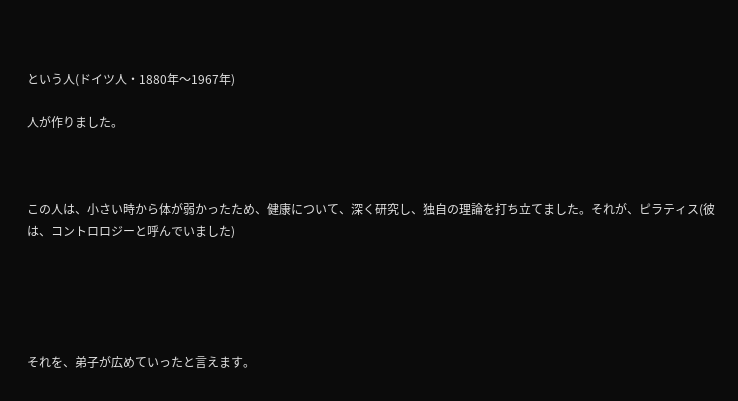という人(ドイツ人・1880年〜1967年)

人が作りました。



この人は、小さい時から体が弱かったため、健康について、深く研究し、独自の理論を打ち立てました。それが、ピラティス(彼は、コントロロジーと呼んでいました)





それを、弟子が広めていったと言えます。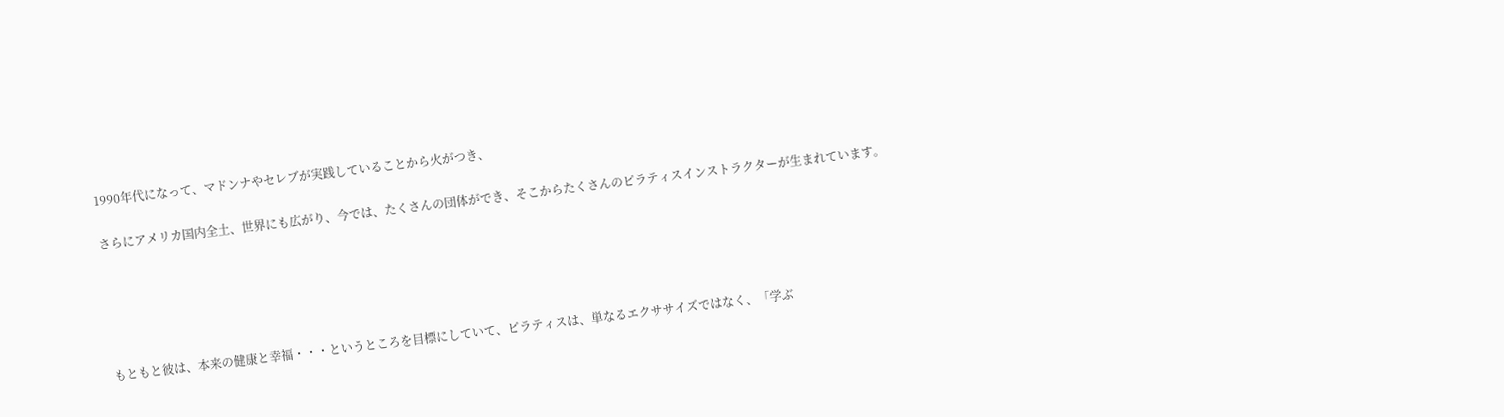1990年代になって、マドンナやセレブが実践していることから火がつき、

さらにアメリカ国内全土、世界にも広がり、今では、たくさんの団体ができ、そこからたくさんのピラティスインストラクターが生まれています。





もともと彼は、本来の健康と幸福・・・というところを目標にしていて、ピラティスは、単なるエクササイズではなく、「学ぶ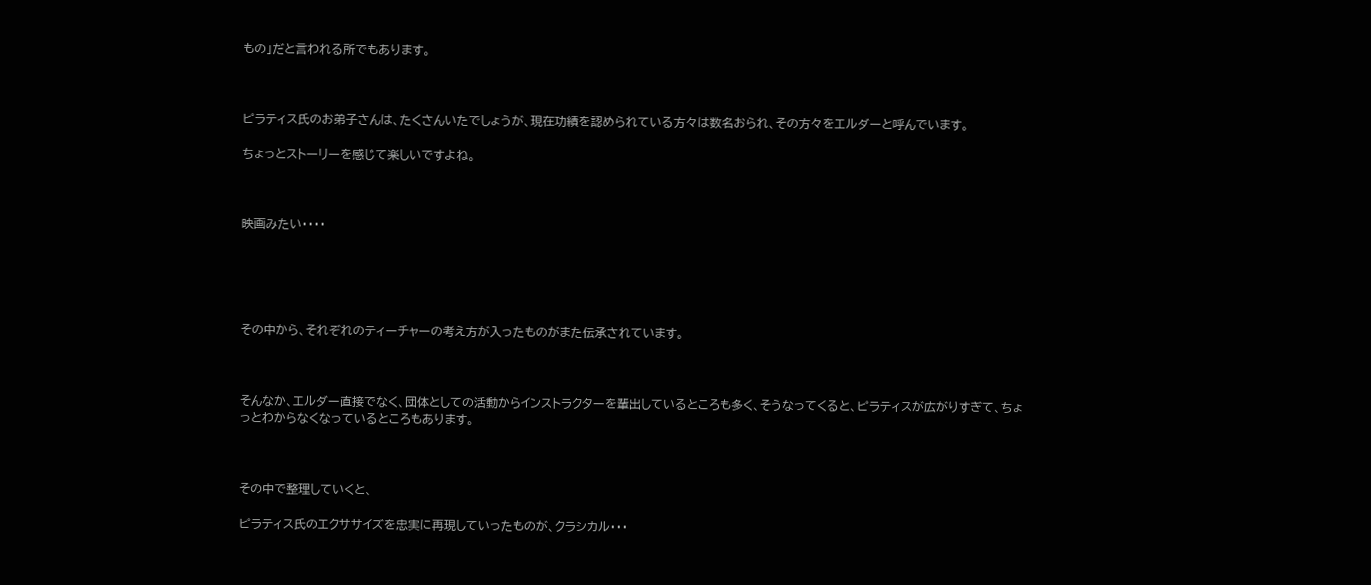もの」だと言われる所でもあります。



ピラティス氏のお弟子さんは、たくさんいたでしょうが、現在功績を認められている方々は数名おられ、その方々をエルダーと呼んでいます。

ちょっとストーリーを感じて楽しいですよね。



映画みたい・・・・





その中から、それぞれのティーチャーの考え方が入ったものがまた伝承されています。



そんなか、エルダー直接でなく、団体としての活動からインストラクターを輩出しているところも多く、そうなってくると、ピラティスが広がりすぎて、ちょっとわからなくなっているところもあります。



その中で整理していくと、

ピラティス氏のエクササイズを忠実に再現していったものが、クラシカル・・・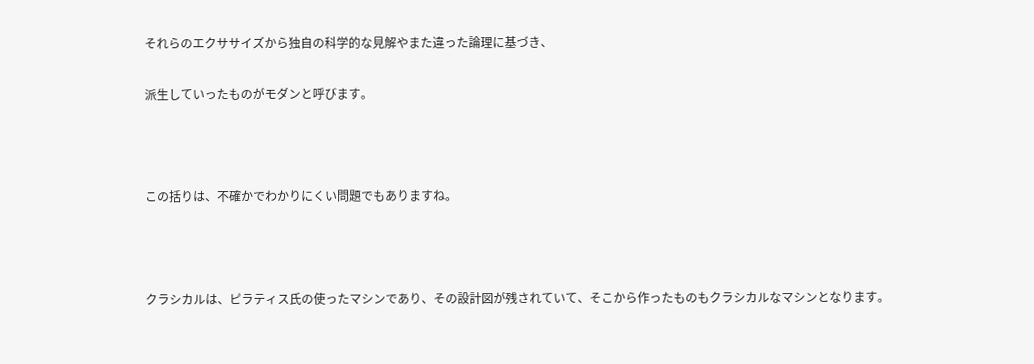それらのエクササイズから独自の科学的な見解やまた違った論理に基づき、

派生していったものがモダンと呼びます。



この括りは、不確かでわかりにくい問題でもありますね。



クラシカルは、ピラティス氏の使ったマシンであり、その設計図が残されていて、そこから作ったものもクラシカルなマシンとなります。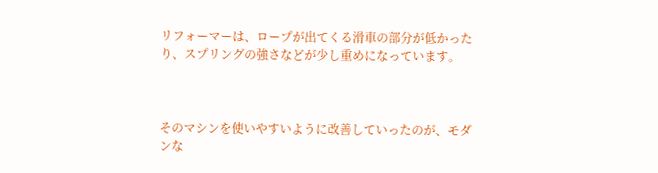リフォーマーは、ロープが出てくる滑車の部分が低かったり、スプリングの強さなどが少し重めになっています。



そのマシンを使いやすいように改善していったのが、モダンな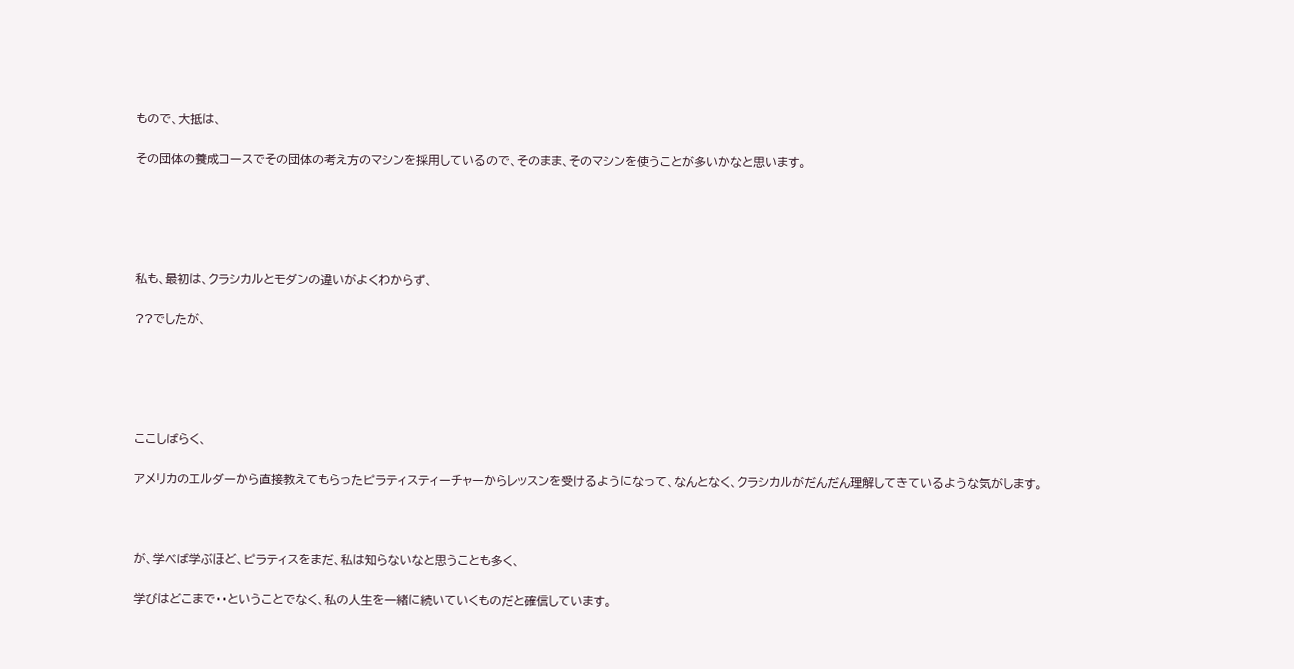もので、大抵は、

その団体の養成コースでその団体の考え方のマシンを採用しているので、そのまま、そのマシンを使うことが多いかなと思います。





私も、最初は、クラシカルとモダンの違いがよくわからず、

??でしたが、





ここしばらく、

アメリカのエルダーから直接教えてもらったピラティスティーチャーからレッスンを受けるようになって、なんとなく、クラシカルがだんだん理解してきているような気がします。



が、学べば学ぶほど、ピラティスをまだ、私は知らないなと思うことも多く、

学びはどこまで・・ということでなく、私の人生を一緒に続いていくものだと確信しています。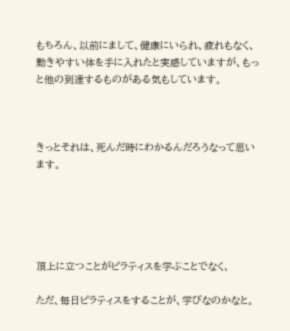もちろん、以前にまして、健康にいられ、疲れもなく、動きやすい体を手に入れたと実感していますが、もっと他の到達するものがある気もしています。



きっとそれは、死んだ時にわかるんだろうなって思います。





頂上に立つことがピラティスを学ぶことでなく、

ただ、毎日ピラティスをすることが、学びなのかなと。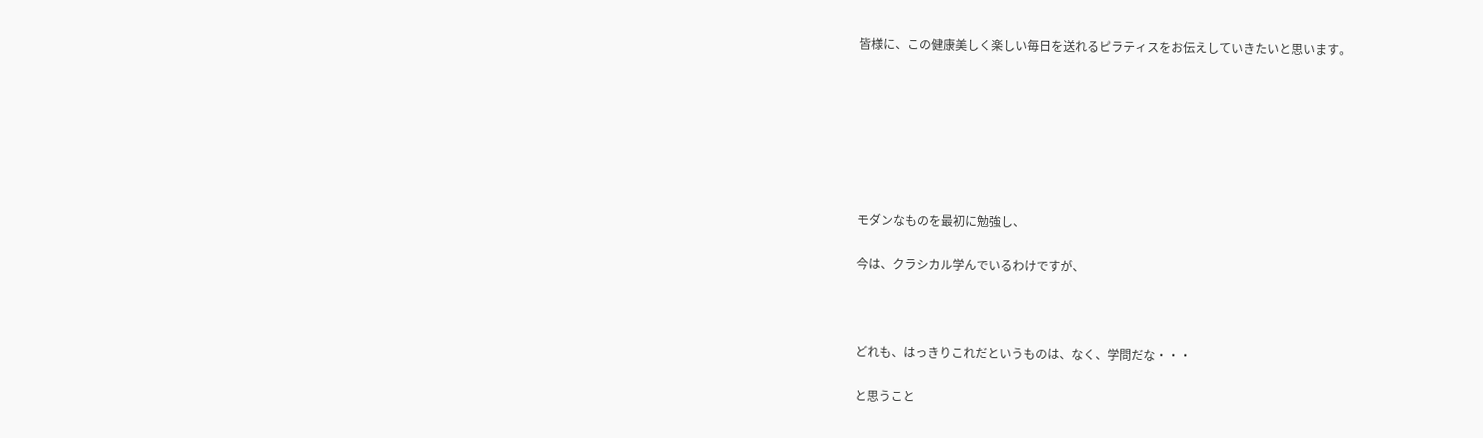皆様に、この健康美しく楽しい毎日を送れるピラティスをお伝えしていきたいと思います。







モダンなものを最初に勉強し、

今は、クラシカル学んでいるわけですが、



どれも、はっきりこれだというものは、なく、学問だな・・・

と思うこと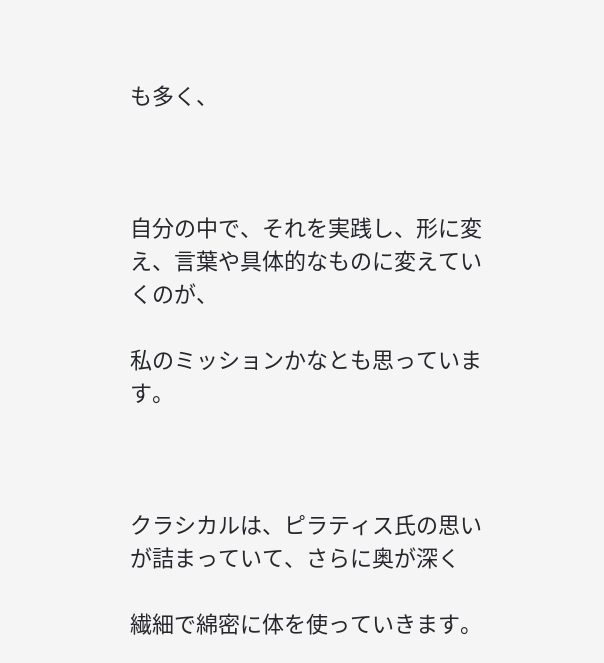も多く、



自分の中で、それを実践し、形に変え、言葉や具体的なものに変えていくのが、

私のミッションかなとも思っています。



クラシカルは、ピラティス氏の思いが詰まっていて、さらに奥が深く

繊細で綿密に体を使っていきます。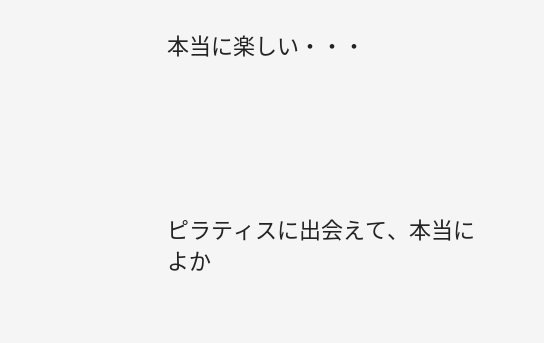本当に楽しい・・・





ピラティスに出会えて、本当によか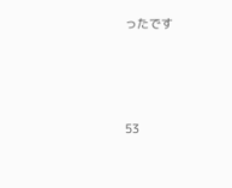ったです







53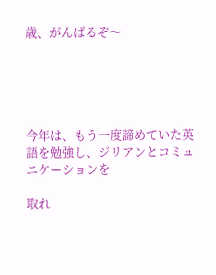歳、がんばるぞ〜





今年は、もう一度諦めていた英語を勉強し、ジリアンとコミュニケーションを

取れ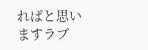ればと思いますラブ